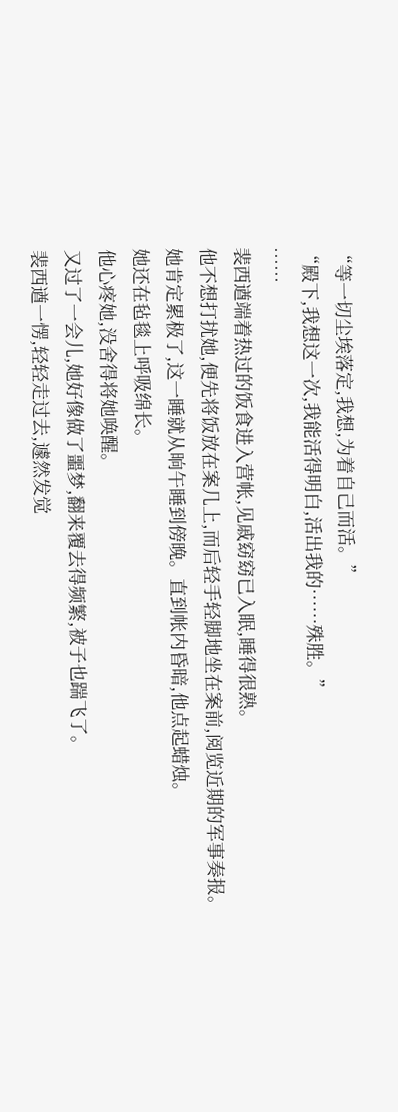“等一切尘埃落定,我想,为着自己而活。”
“殿下,我想这一次,我能活得明白,活出我的……殊胜。”
……
裴西遒端着热过的饭食进入营帐,见戚窈窈已入眠,睡得很熟。
他不想打扰她,便先将饭放在案几上,而后轻手轻脚地坐在案前,阅览近期的军事奏报。
她肯定累极了,这一睡就从晌午睡到傍晚。直到帐内昏暗,他点起蜡烛。
她还在毡毯上呼吸绵长。
他心疼她,没舍得将她唤醒。
又过了一会儿,她好像做了噩梦,翻来覆去得频繁,被子也踹飞了。
裴西遒一愣,轻轻走过去,遽然发觉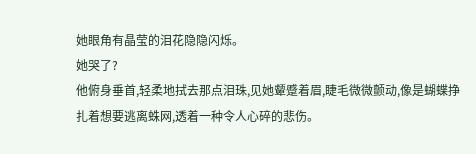她眼角有晶莹的泪花隐隐闪烁。
她哭了?
他俯身垂首,轻柔地拭去那点泪珠,见她颦蹙着眉,睫毛微微颤动,像是蝴蝶挣扎着想要逃离蛛网,透着一种令人心碎的悲伤。